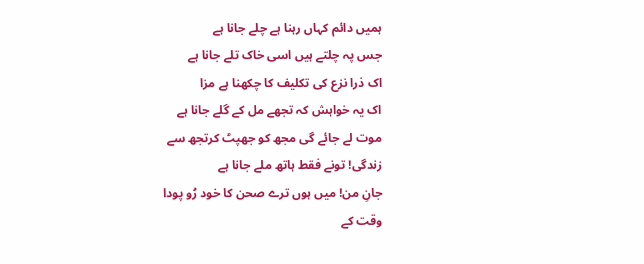ہمیں دائم کہاں رہنا ہے چلے جانا ہے
جس پہ چلتے ہیں اسی خاک تلے جانا ہے
اک ذرا نزع کی تکلیف کا چکھنا ہے مزا
اک یہ خواہش کہ تجھے مل کے گلے جانا ہے
موت لے جائے گی مجھ کو جھپٹ کرتجھ سے
زندگی! تونے فقط ہاتھ ملے جانا ہے
جانِ من! میں ہوں ترے صحن کا خود رُو پودا
وقت کے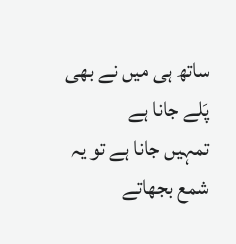ساتھ ہی میں نے بھی پَلے جانا ہے
تمہیں جانا ہے تو یہ شمع بجھاتے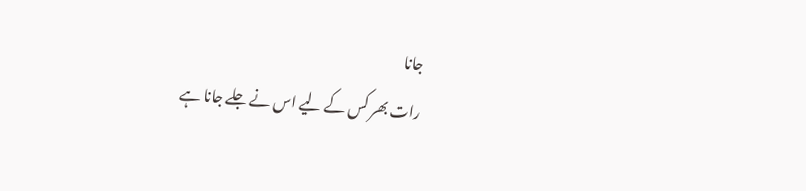جانا
رات بھر کس کے لیے اس نے جلے جانا ہے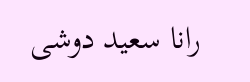رانا سعید دوشی